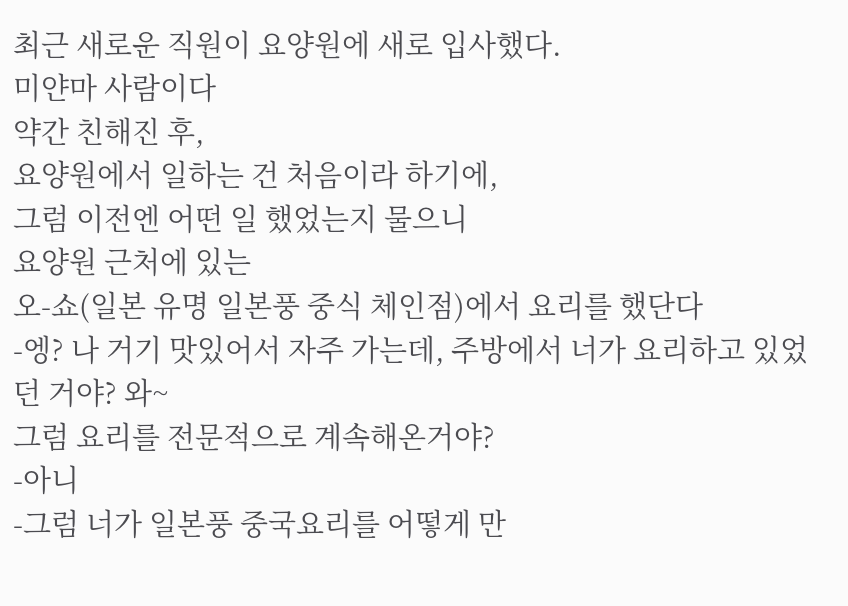최근 새로운 직원이 요양원에 새로 입사했다.
미얀마 사람이다
약간 친해진 후,
요양원에서 일하는 건 처음이라 하기에,
그럼 이전엔 어떤 일 했었는지 물으니
요양원 근처에 있는
오-쇼(일본 유명 일본풍 중식 체인점)에서 요리를 했단다
-엥? 나 거기 맛있어서 자주 가는데, 주방에서 너가 요리하고 있었던 거야? 와~
그럼 요리를 전문적으로 계속해온거야?
-아니
-그럼 너가 일본풍 중국요리를 어떻게 만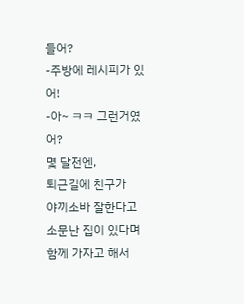들어?
-주방에 레시피가 있어!
-아~ ㅋㅋ 그런거였어?
몇 달전엔,
퇴근길에 친구가
야끼소바 잘한다고 소문난 집이 있다며 함께 가자고 해서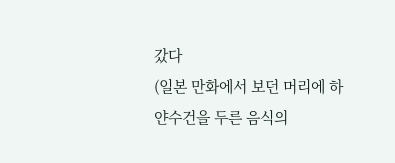갔다
(일본 만화에서 보던 머리에 하얀수건을 두른 음식의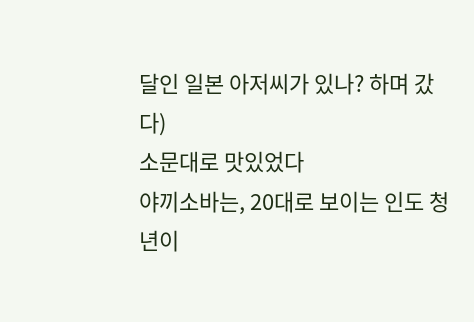달인 일본 아저씨가 있나? 하며 갔다)
소문대로 맛있었다
야끼소바는, 20대로 보이는 인도 청년이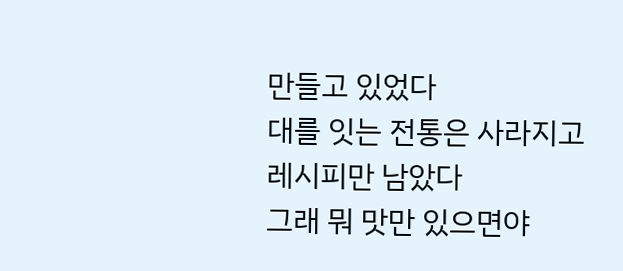만들고 있었다
대를 잇는 전통은 사라지고 레시피만 남았다
그래 뭐 맛만 있으면야